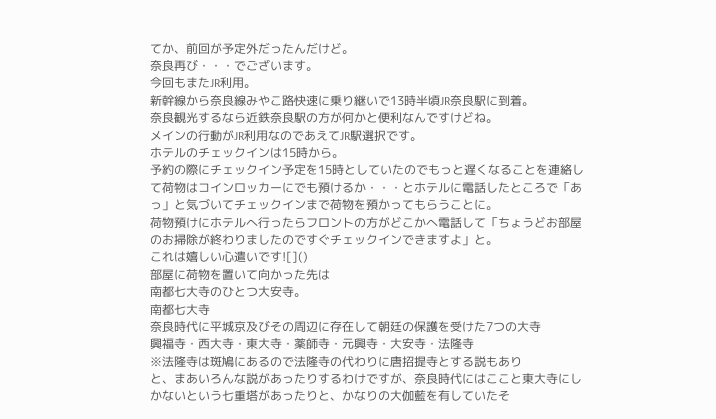てか、前回が予定外だったんだけど。
奈良再び・・・でございます。
今回もまたJR利用。
新幹線から奈良線みやこ路快速に乗り継いで13時半頃JR奈良駅に到着。
奈良観光するなら近鉄奈良駅の方が何かと便利なんですけどね。
メインの行動がJR利用なのであえてJR駅選択です。
ホテルのチェックインは15時から。
予約の際にチェックイン予定を15時としていたのでもっと遅くなることを連絡して荷物はコインロッカーにでも預けるか・・・とホテルに電話したところで「あっ」と気づいてチェックインまで荷物を預かってもらうことに。
荷物預けにホテルへ行ったらフロントの方がどこかへ電話して「ちょうどお部屋のお掃除が終わりましたのですぐチェックインできますよ」と。
これは嬉しい心遣いです![]()
部屋に荷物を置いて向かった先は
南都七大寺のひとつ大安寺。
南都七大寺
奈良時代に平城京及びその周辺に存在して朝廷の保護を受けた7つの大寺
興福寺・西大寺・東大寺・薬師寺・元興寺・大安寺・法隆寺
※法隆寺は斑鳩にあるので法隆寺の代わりに唐招提寺とする説もあり
と、まあいろんな説があったりするわけですが、奈良時代にはここと東大寺にしかないという七重塔があったりと、かなりの大伽藍を有していたそ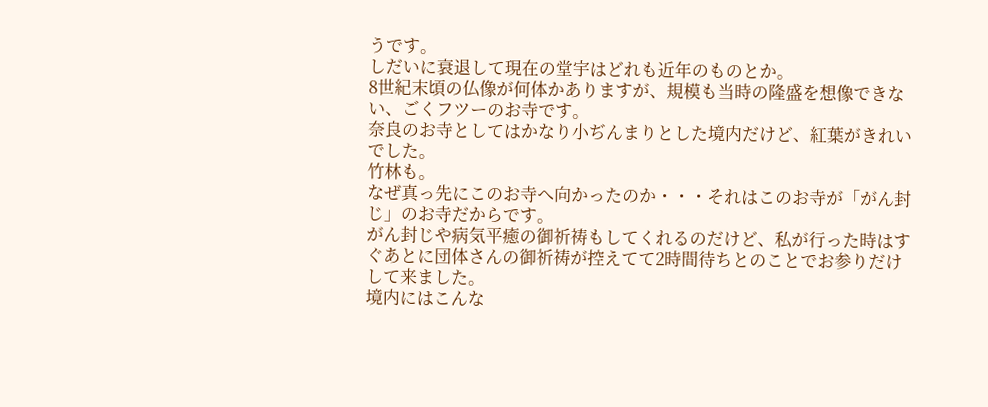うです。
しだいに衰退して現在の堂宇はどれも近年のものとか。
8世紀末頃の仏像が何体かありますが、規模も当時の隆盛を想像できない、ごくフツーのお寺です。
奈良のお寺としてはかなり小ぢんまりとした境内だけど、紅葉がきれいでした。
竹林も。
なぜ真っ先にこのお寺へ向かったのか・・・それはこのお寺が「がん封じ」のお寺だからです。
がん封じや病気平癒の御祈祷もしてくれるのだけど、私が行った時はすぐあとに団体さんの御祈祷が控えてて2時間待ちとのことでお参りだけして来ました。
境内にはこんな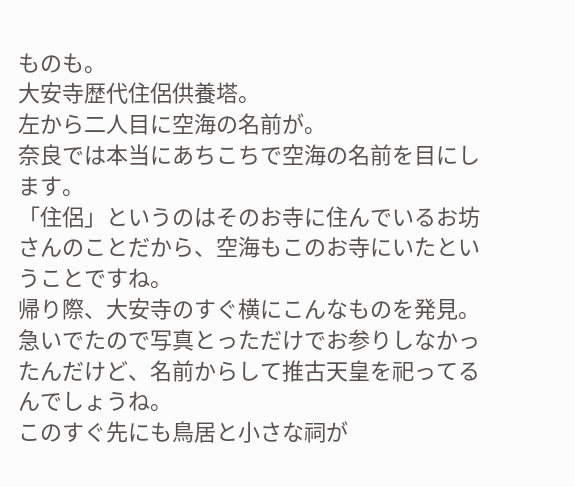ものも。
大安寺歴代住侶供養塔。
左から二人目に空海の名前が。
奈良では本当にあちこちで空海の名前を目にします。
「住侶」というのはそのお寺に住んでいるお坊さんのことだから、空海もこのお寺にいたということですね。
帰り際、大安寺のすぐ横にこんなものを発見。
急いでたので写真とっただけでお参りしなかったんだけど、名前からして推古天皇を祀ってるんでしょうね。
このすぐ先にも鳥居と小さな祠が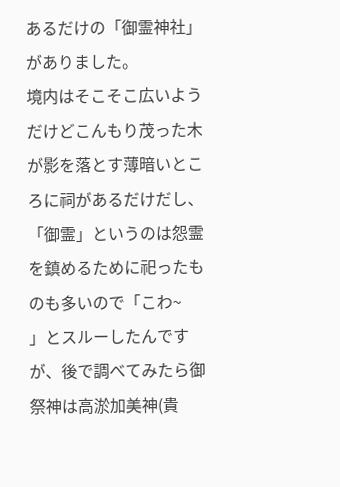あるだけの「御霊神社」がありました。
境内はそこそこ広いようだけどこんもり茂った木が影を落とす薄暗いところに祠があるだけだし、「御霊」というのは怨霊を鎮めるために祀ったものも多いので「こわ~
」とスルーしたんですが、後で調べてみたら御祭神は高淤加美神(貴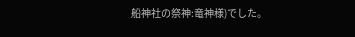船神社の祭神:竜神様)でした。